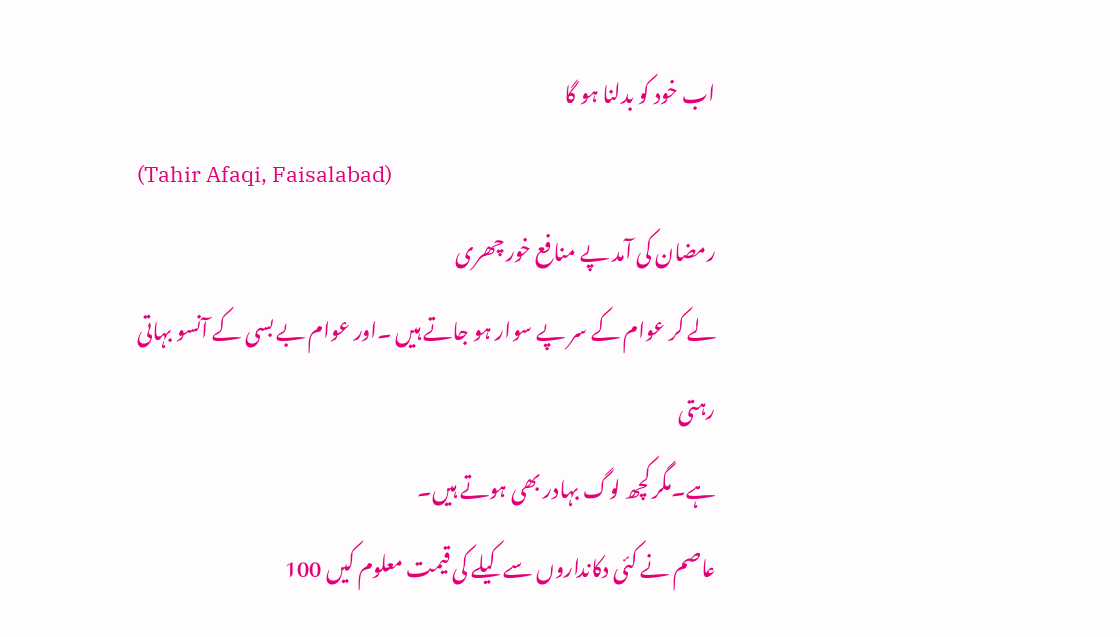اب خود کو بدلنا ہو گا
(Tahir Afaqi, Faisalabad)
رمضان کی آمد پے منافع خور چھری
لے کر عوام کے سر پے سوار ہو جاتے ہیں ۔اور عوام بے بسی کے آنسو بہاتی رہتی
ہے۔مگر کچھ لوگ بہادر بھی ہوتے ہیں۔
عاصم نے کئی دکانداروں سے کیلے کی قیمت معلوم کیں 100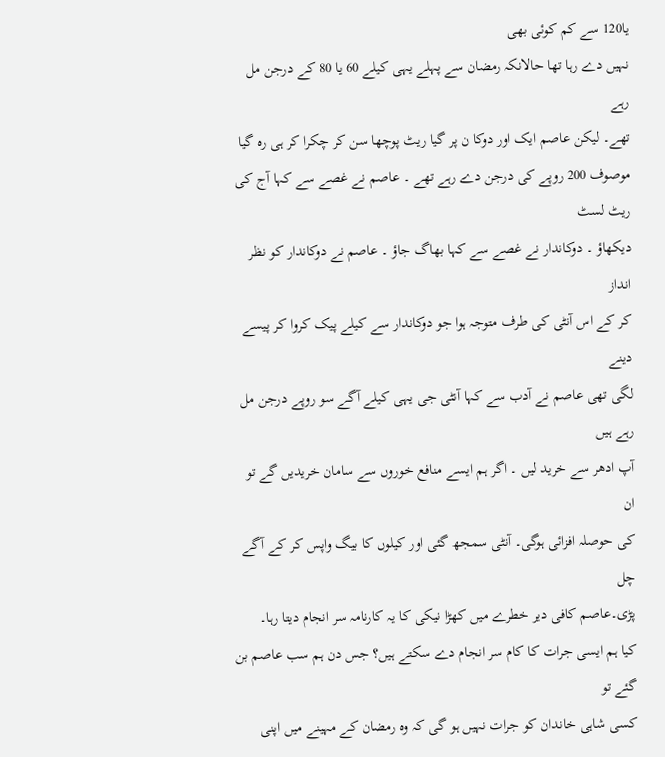یا120 سے کم کوئی بھی
نہیں دے رہا تھا حالانکہ رمضان سے پہلے یہی کیلے 60 یا 80 کے درجن مل رہے
تھے۔ لیکن عاصم ایک اور دوکا ن پر گیا ریٹ پوچھا سن کر چکرا کر ہی رہ گیا
موصوف 200 روپے کی درجن دے رہے تھے ۔ عاصم نے غصے سے کہا آج کی ریٹ لسٹ
دیکھاؤ ۔ دوکاندار نے غصے سے کہا بھاگ جاؤ ۔ عاصم نے دوکاندار کو نظر انداز
کر کے اس آنٹی کی طرف متوجہ ہوا جو دوکاندار سے کیلے پیک کروا کر پیسے دینے
لگی تھی عاصم نے آدب سے کہا آنٹی جی یہی کیلے آگے سو روپے درجن مل رہے ہیں
آپ ادھر سے خرید لیں ۔ اگر ہم ایسے منافع خوروں سے سامان خریدیں گے تو ان
کی حوصلہ افزائی ہوگی۔ آنٹی سمجھ گئی اور کیلوں کا بیگ واپس کر کے آگے چل
پڑی۔عاصم کافی دیر خطرے میں کھڑا نیکی کا یہ کارنامہ سر انجام دیتا رہا۔
کیا ہم ایسی جرات کا کام سر انجام دے سکتے ہیں؟ جس دن ہم سب عاصم بن گئے تو
کسی شاہی خاندان کو جرات نہیں ہو گی کہ وہ رمضان کے مہینے میں اپنی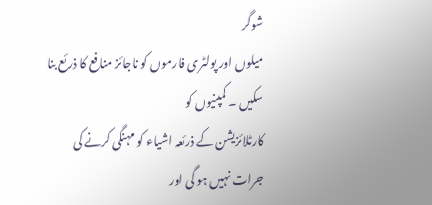شوگر
میلوں اور پولٹری فارموں کو ناجائز منافع کا ذرئع بنا سکیں ۔ کمپنیوں کو
کارٹلائزیشن کے ذرئعہ اشیاء کو مہنگی کرنے کی جرات نہیں ہو گی اور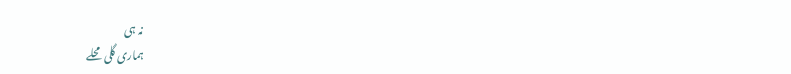نہ ہی
ہماری گلی محلے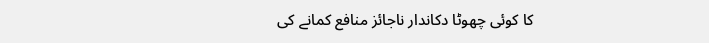کا کوئی چھوٹا دکاندار ناجائز منافع کمانے کی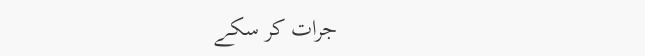جرات کر سکے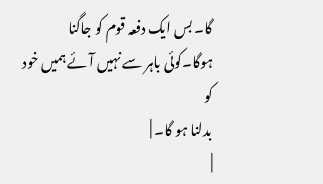گا۔ بس ایک دفعہ قوم کو جاگنا ہوگا۔کوئی باہر سے نہیں آئے ہمیں خود کو
بدلنا ہو گا۔ |
|